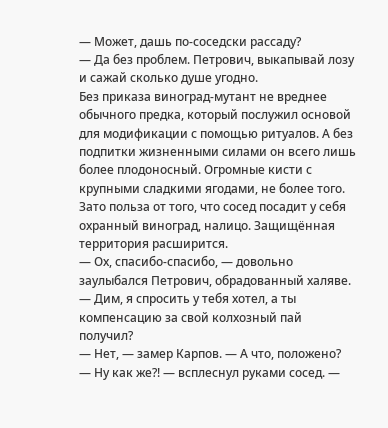— Может, дашь по-соседски рассаду?
— Да без проблем. Петрович, выкапывай лозу и сажай сколько душе угодно.
Без приказа виноград-мутант не вреднее обычного предка, который послужил основой для модификации с помощью ритуалов. А без подпитки жизненными силами он всего лишь более плодоносный. Огромные кисти с крупными сладкими ягодами, не более того. Зато польза от того, что сосед посадит у себя охранный виноград, налицо. Защищённая территория расширится.
— Ох, спасибо-спасибо, — довольно заулыбался Петрович, обрадованный халяве. — Дим, я спросить у тебя хотел, а ты компенсацию за свой колхозный пай получил?
— Нет, — замер Карпов. — А что, положено?
— Ну как же?! — всплеснул руками сосед. —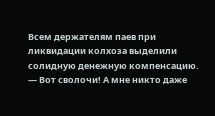Всем держателям паев при ликвидации колхоза выделили солидную денежную компенсацию.
— Вот сволочи! А мне никто даже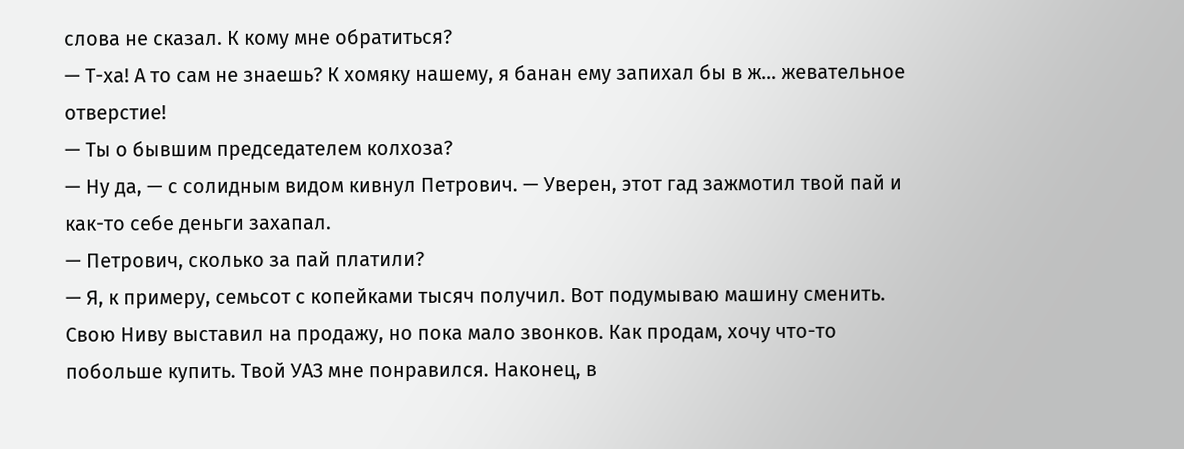слова не сказал. К кому мне обратиться?
— Т-ха! А то сам не знаешь? К хомяку нашему, я банан ему запихал бы в ж… жевательное отверстие!
— Ты о бывшим председателем колхоза?
— Ну да, — с солидным видом кивнул Петрович. — Уверен, этот гад зажмотил твой пай и как-то себе деньги захапал.
— Петрович, сколько за пай платили?
— Я, к примеру, семьсот с копейками тысяч получил. Вот подумываю машину сменить. Свою Ниву выставил на продажу, но пока мало звонков. Как продам, хочу что-то побольше купить. Твой УАЗ мне понравился. Наконец, в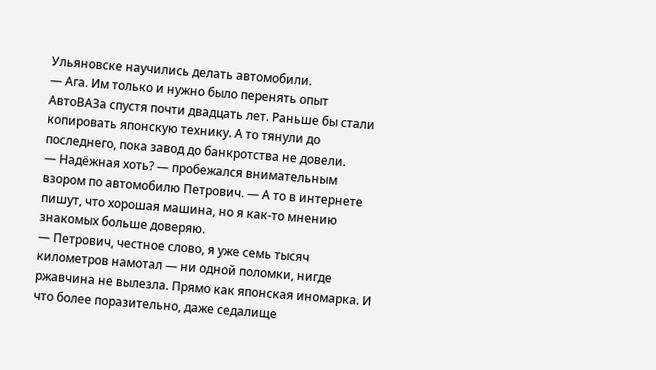Ульяновске научились делать автомобили.
— Ага. Им только и нужно было перенять опыт АвтоВАЗа спустя почти двадцать лет. Раньше бы стали копировать японскую технику. А то тянули до последнего, пока завод до банкротства не довели.
— Надёжная хоть? — пробежался внимательным взором по автомобилю Петрович. — А то в интернете пишут, что хорошая машина, но я как-то мнению знакомых больше доверяю.
— Петрович, честное слово, я уже семь тысяч километров намотал — ни одной поломки, нигде ржавчина не вылезла. Прямо как японская иномарка. И что более поразительно, даже седалище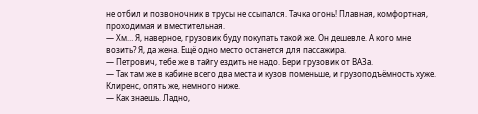не отбил и позвоночник в трусы не ссыпался. Тачка огонь! Плавная, комфортная, проходимая и вместительная.
— Хм… Я, наверное, грузовик буду покупать такой же. Он дешевле. А кого мне возить? Я, да жена. Ещё одно место останется для пассажира.
— Петрович, тебе же в тайгу ездить не надо. Бери грузовик от ВАЗа.
— Так там же в кабине всего два места и кузов поменьше, и грузоподъёмность хуже. Клиренс, опять же, немного ниже.
— Как знаешь. Ладно,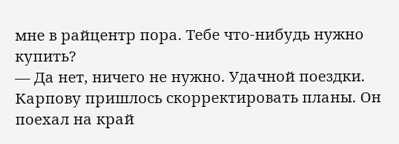мне в райцентр пора. Тебе что-нибудь нужно купить?
— Да нет, ничего не нужно. Удачной поездки.
Карпову пришлось скорректировать планы. Он поехал на край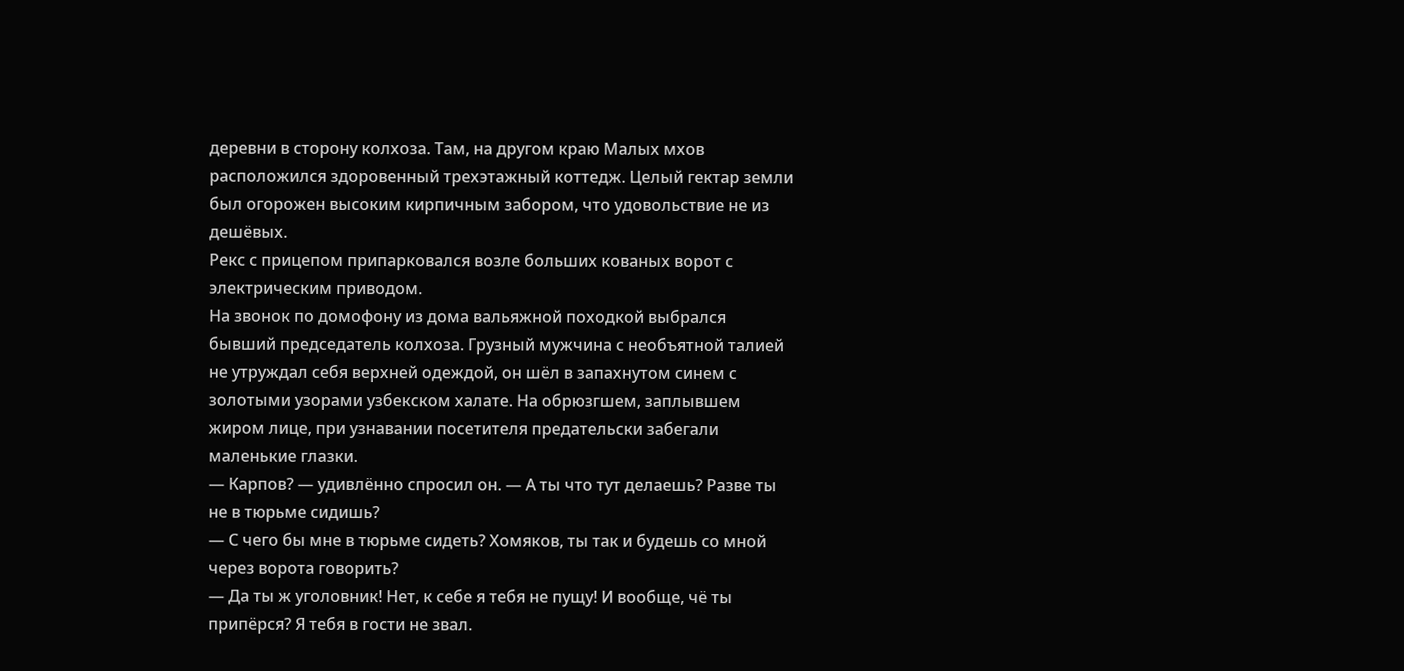деревни в сторону колхоза. Там, на другом краю Малых мхов расположился здоровенный трехэтажный коттедж. Целый гектар земли был огорожен высоким кирпичным забором, что удовольствие не из дешёвых.
Рекс с прицепом припарковался возле больших кованых ворот с электрическим приводом.
На звонок по домофону из дома вальяжной походкой выбрался бывший председатель колхоза. Грузный мужчина с необъятной талией не утруждал себя верхней одеждой, он шёл в запахнутом синем с золотыми узорами узбекском халате. На обрюзгшем, заплывшем жиром лице, при узнавании посетителя предательски забегали маленькие глазки.
— Карпов? — удивлённо спросил он. — А ты что тут делаешь? Разве ты не в тюрьме сидишь?
— С чего бы мне в тюрьме сидеть? Хомяков, ты так и будешь со мной через ворота говорить?
— Да ты ж уголовник! Нет, к себе я тебя не пущу! И вообще, чё ты припёрся? Я тебя в гости не звал.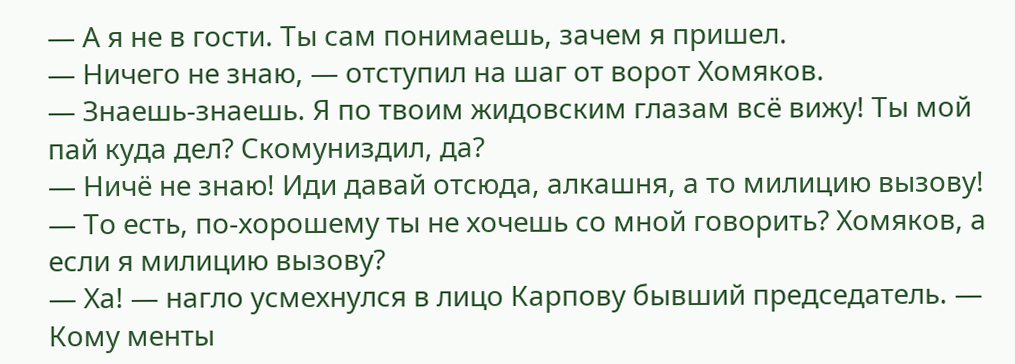— А я не в гости. Ты сам понимаешь, зачем я пришел.
— Ничего не знаю, — отступил на шаг от ворот Хомяков.
— Знаешь-знаешь. Я по твоим жидовским глазам всё вижу! Ты мой пай куда дел? Скомуниздил, да?
— Ничё не знаю! Иди давай отсюда, алкашня, а то милицию вызову!
— То есть, по-хорошему ты не хочешь со мной говорить? Хомяков, а если я милицию вызову?
— Ха! — нагло усмехнулся в лицо Карпову бывший председатель. — Кому менты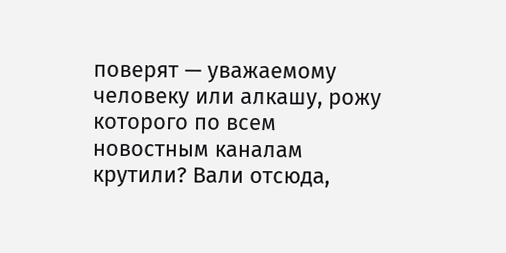поверят — уважаемому человеку или алкашу, рожу которого по всем новостным каналам крутили? Вали отсюда,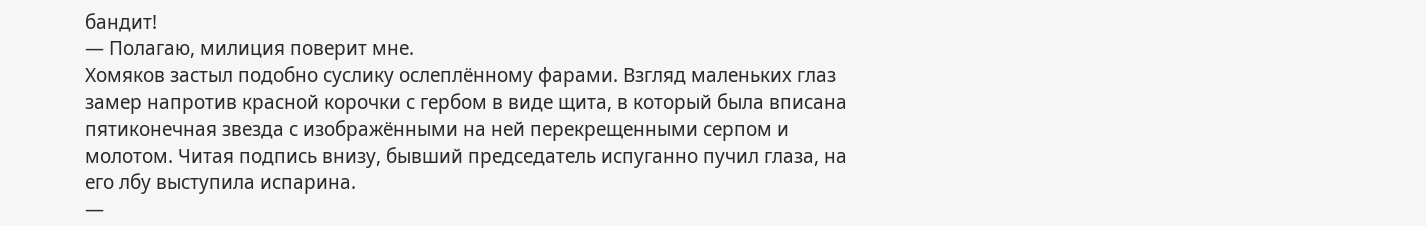бандит!
— Полагаю, милиция поверит мне.
Хомяков застыл подобно суслику ослеплённому фарами. Взгляд маленьких глаз замер напротив красной корочки с гербом в виде щита, в который была вписана пятиконечная звезда с изображёнными на ней перекрещенными серпом и молотом. Читая подпись внизу, бывший председатель испуганно пучил глаза, на его лбу выступила испарина.
—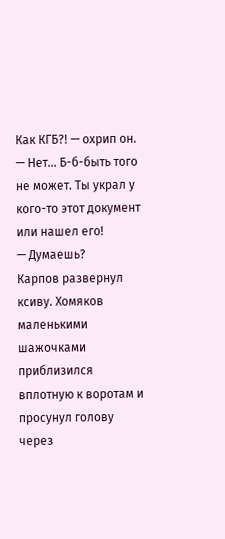Как КГБ?! — охрип он. — Нет… Б-б-быть того не может. Ты украл у кого-то этот документ или нашел его!
— Думаешь?
Карпов развернул ксиву. Хомяков маленькими шажочками приблизился вплотную к воротам и просунул голову через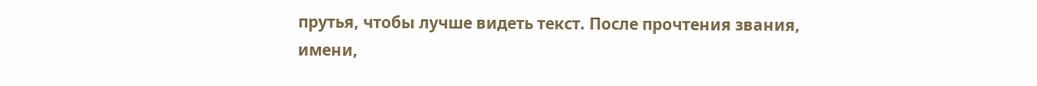прутья, чтобы лучше видеть текст. После прочтения звания, имени,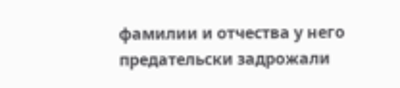фамилии и отчества у него предательски задрожали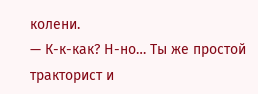колени.
— К-к-как? Н-но… Ты же простой тракторист и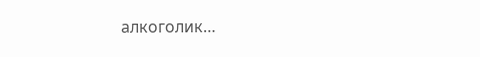алкоголик…